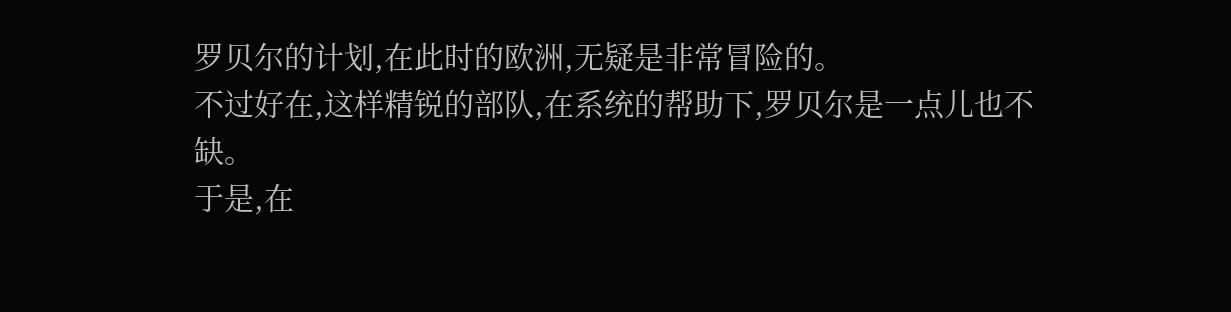罗贝尔的计划,在此时的欧洲,无疑是非常冒险的。
不过好在,这样精锐的部队,在系统的帮助下,罗贝尔是一点儿也不缺。
于是,在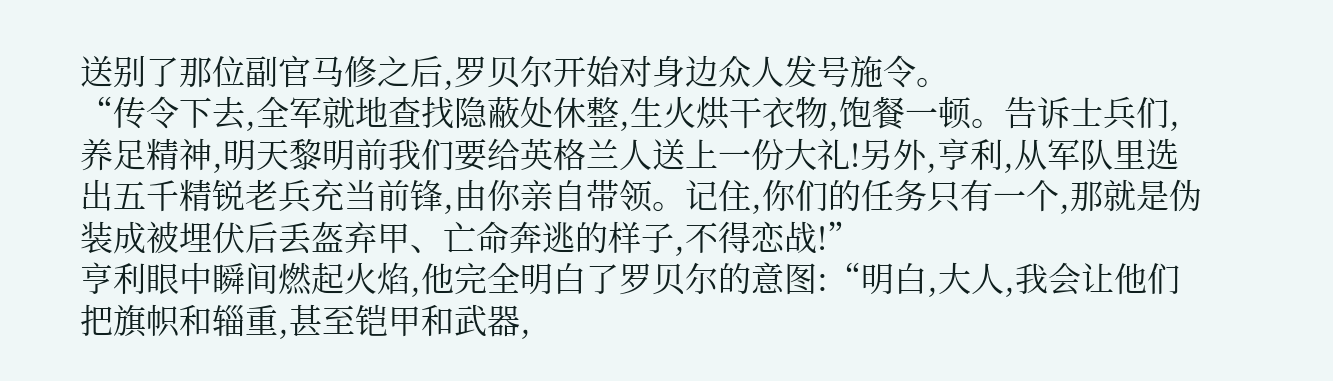送别了那位副官马修之后,罗贝尔开始对身边众人发号施令。
“传令下去,全军就地查找隐蔽处休整,生火烘干衣物,饱餐一顿。告诉士兵们,养足精神,明天黎明前我们要给英格兰人送上一份大礼!另外,亨利,从军队里选出五千精锐老兵充当前锋,由你亲自带领。记住,你们的任务只有一个,那就是伪装成被埋伏后丢盔弃甲、亡命奔逃的样子,不得恋战!”
亨利眼中瞬间燃起火焰,他完全明白了罗贝尔的意图:“明白,大人,我会让他们把旗帜和辎重,甚至铠甲和武器,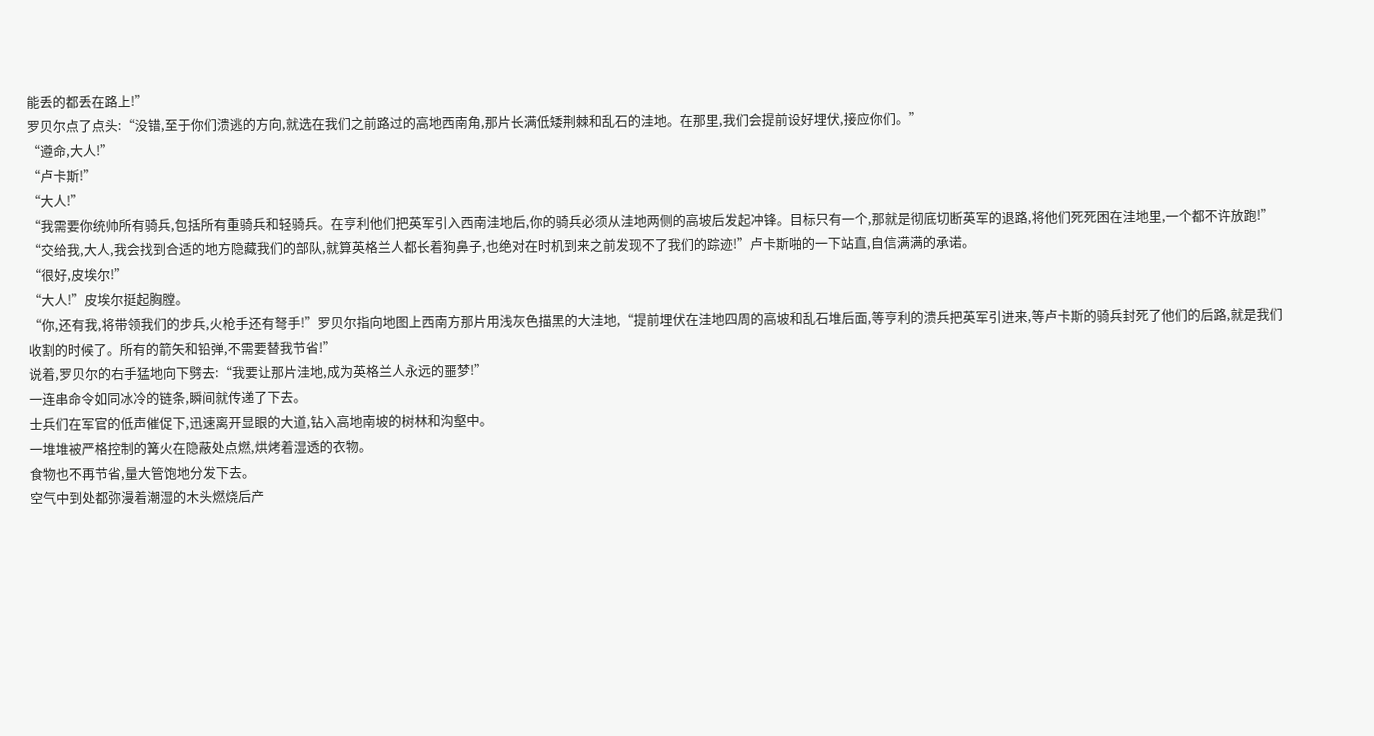能丢的都丢在路上!”
罗贝尔点了点头:“没错,至于你们溃逃的方向,就选在我们之前路过的高地西南角,那片长满低矮荆棘和乱石的洼地。在那里,我们会提前设好埋伏,接应你们。”
“遵命,大人!”
“卢卡斯!”
“大人!”
“我需要你统帅所有骑兵,包括所有重骑兵和轻骑兵。在亨利他们把英军引入西南洼地后,你的骑兵必须从洼地两侧的高坡后发起冲锋。目标只有一个,那就是彻底切断英军的退路,将他们死死困在洼地里,一个都不许放跑!”
“交给我,大人,我会找到合适的地方隐藏我们的部队,就算英格兰人都长着狗鼻子,也绝对在时机到来之前发现不了我们的踪迹!”卢卡斯啪的一下站直,自信满满的承诺。
“很好,皮埃尔!”
“大人!”皮埃尔挺起胸膛。
“你,还有我,将带领我们的步兵,火枪手还有弩手!”罗贝尔指向地图上西南方那片用浅灰色描黑的大洼地,“提前埋伏在洼地四周的高坡和乱石堆后面,等亨利的溃兵把英军引进来,等卢卡斯的骑兵封死了他们的后路,就是我们收割的时候了。所有的箭矢和铅弹,不需要替我节省!”
说着,罗贝尔的右手猛地向下劈去:“我要让那片洼地,成为英格兰人永远的噩梦!”
一连串命令如同冰冷的链条,瞬间就传递了下去。
士兵们在军官的低声催促下,迅速离开显眼的大道,钻入高地南坡的树林和沟壑中。
一堆堆被严格控制的篝火在隐蔽处点燃,烘烤着湿透的衣物。
食物也不再节省,量大管饱地分发下去。
空气中到处都弥漫着潮湿的木头燃烧后产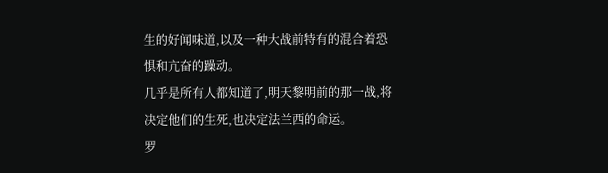生的好闻味道,以及一种大战前特有的混合着恐惧和亢奋的躁动。
几乎是所有人都知道了,明天黎明前的那一战,将决定他们的生死,也决定法兰西的命运。
罗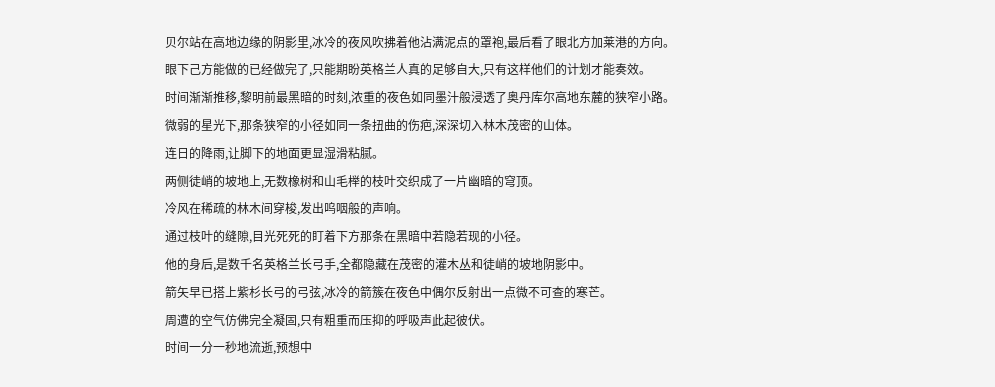贝尔站在高地边缘的阴影里,冰冷的夜风吹拂着他沾满泥点的罩袍,最后看了眼北方加莱港的方向。
眼下己方能做的已经做完了,只能期盼英格兰人真的足够自大,只有这样他们的计划才能奏效。
时间渐渐推移,黎明前最黑暗的时刻,浓重的夜色如同墨汁般浸透了奥丹库尔高地东麓的狭窄小路。
微弱的星光下,那条狭窄的小径如同一条扭曲的伤疤,深深切入林木茂密的山体。
连日的降雨,让脚下的地面更显湿滑粘腻。
两侧徒峭的坡地上,无数橡树和山毛榉的枝叶交织成了一片幽暗的穹顶。
冷风在稀疏的林木间穿梭,发出呜咽般的声响。
通过枝叶的缝隙,目光死死的盯着下方那条在黑暗中若隐若现的小径。
他的身后,是数千名英格兰长弓手,全都隐藏在茂密的灌木丛和徒峭的坡地阴影中。
箭矢早已搭上紫杉长弓的弓弦,冰冷的箭簇在夜色中偶尔反射出一点微不可查的寒芒。
周遭的空气仿佛完全凝固,只有粗重而压抑的呼吸声此起彼伏。
时间一分一秒地流逝,预想中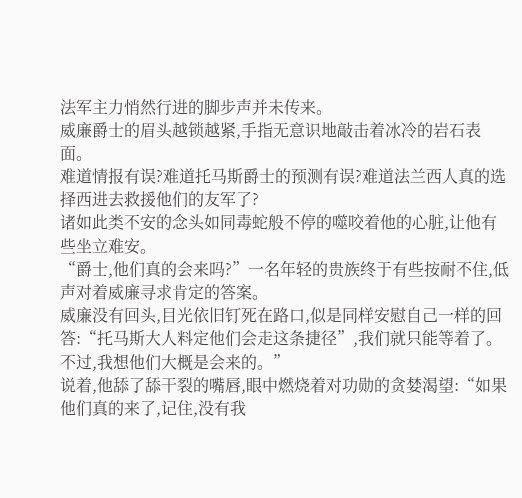法军主力悄然行进的脚步声并未传来。
威廉爵士的眉头越锁越紧,手指无意识地敲击着冰冷的岩石表面。
难道情报有误?难道托马斯爵士的预测有误?难道法兰西人真的选择西进去救援他们的友军了?
诸如此类不安的念头如同毒蛇般不停的噬咬着他的心脏,让他有些坐立难安。
“爵士,他们真的会来吗?”一名年轻的贵族终于有些按耐不住,低声对着威廉寻求肯定的答案。
威廉没有回头,目光依旧钉死在路口,似是同样安慰自己一样的回答:“托马斯大人料定他们会走这条捷径”,我们就只能等着了。不过,我想他们大概是会来的。”
说着,他舔了舔干裂的嘴唇,眼中燃烧着对功勋的贪婪渴望:“如果他们真的来了,记住,没有我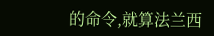的命令,就算法兰西